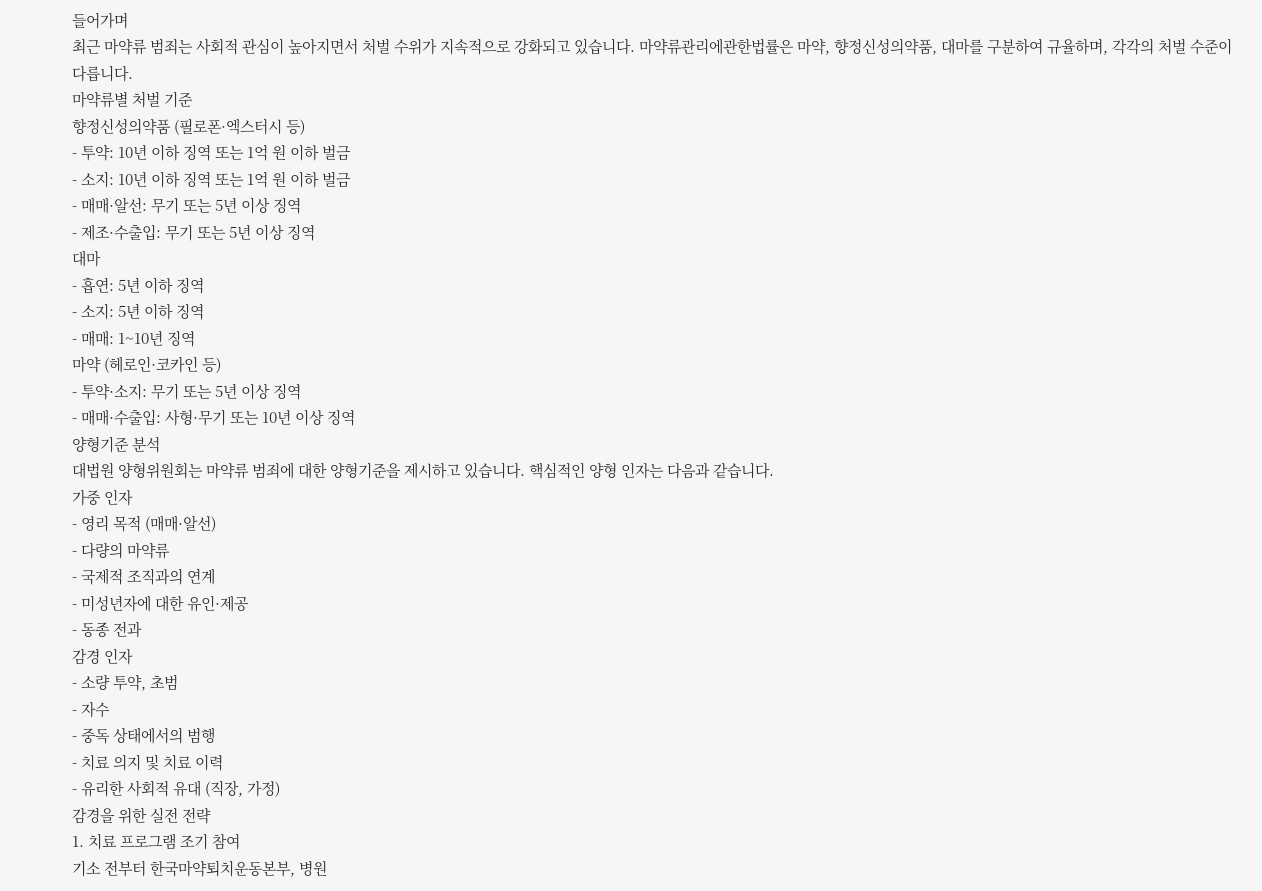들어가며
최근 마약류 범죄는 사회적 관심이 높아지면서 처벌 수위가 지속적으로 강화되고 있습니다. 마약류관리에관한법률은 마약, 향정신성의약품, 대마를 구분하여 규율하며, 각각의 처벌 수준이 다릅니다.
마약류별 처벌 기준
향정신성의약품 (필로폰·엑스터시 등)
- 투약: 10년 이하 징역 또는 1억 원 이하 벌금
- 소지: 10년 이하 징역 또는 1억 원 이하 벌금
- 매매·알선: 무기 또는 5년 이상 징역
- 제조·수출입: 무기 또는 5년 이상 징역
대마
- 흡연: 5년 이하 징역
- 소지: 5년 이하 징역
- 매매: 1~10년 징역
마약 (헤로인·코카인 등)
- 투약·소지: 무기 또는 5년 이상 징역
- 매매·수출입: 사형·무기 또는 10년 이상 징역
양형기준 분석
대법원 양형위원회는 마약류 범죄에 대한 양형기준을 제시하고 있습니다. 핵심적인 양형 인자는 다음과 같습니다.
가중 인자
- 영리 목적 (매매·알선)
- 다량의 마약류
- 국제적 조직과의 연계
- 미성년자에 대한 유인·제공
- 동종 전과
감경 인자
- 소량 투약, 초범
- 자수
- 중독 상태에서의 범행
- 치료 의지 및 치료 이력
- 유리한 사회적 유대 (직장, 가정)
감경을 위한 실전 전략
1. 치료 프로그램 조기 참여
기소 전부터 한국마약퇴치운동본부, 병원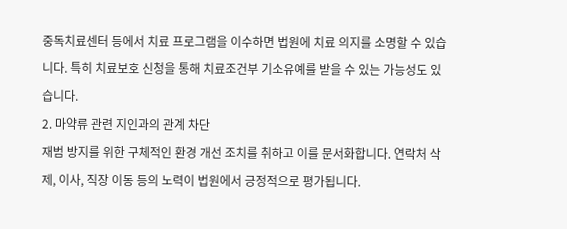중독치료센터 등에서 치료 프로그램을 이수하면 법원에 치료 의지를 소명할 수 있습니다. 특히 치료보호 신청을 통해 치료조건부 기소유예를 받을 수 있는 가능성도 있습니다.
2. 마약류 관련 지인과의 관계 차단
재범 방지를 위한 구체적인 환경 개선 조치를 취하고 이를 문서화합니다. 연락처 삭제, 이사, 직장 이동 등의 노력이 법원에서 긍정적으로 평가됩니다.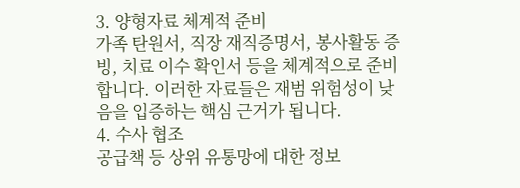3. 양형자료 체계적 준비
가족 탄원서, 직장 재직증명서, 봉사활동 증빙, 치료 이수 확인서 등을 체계적으로 준비합니다. 이러한 자료들은 재범 위험성이 낮음을 입증하는 핵심 근거가 됩니다.
4. 수사 협조
공급책 등 상위 유통망에 대한 정보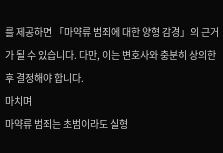를 제공하면 「마약류 범죄에 대한 양형 감경」의 근거가 될 수 있습니다. 다만, 이는 변호사와 충분히 상의한 후 결정해야 합니다.
마치며
마약류 범죄는 초범이라도 실형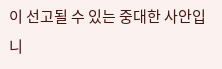이 선고될 수 있는 중대한 사안입니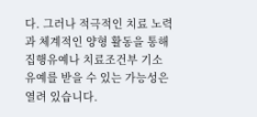다. 그러나 적극적인 치료 노력과 체계적인 양형 활동을 통해 집행유예나 치료조건부 기소유예를 받을 수 있는 가능성은 열려 있습니다.